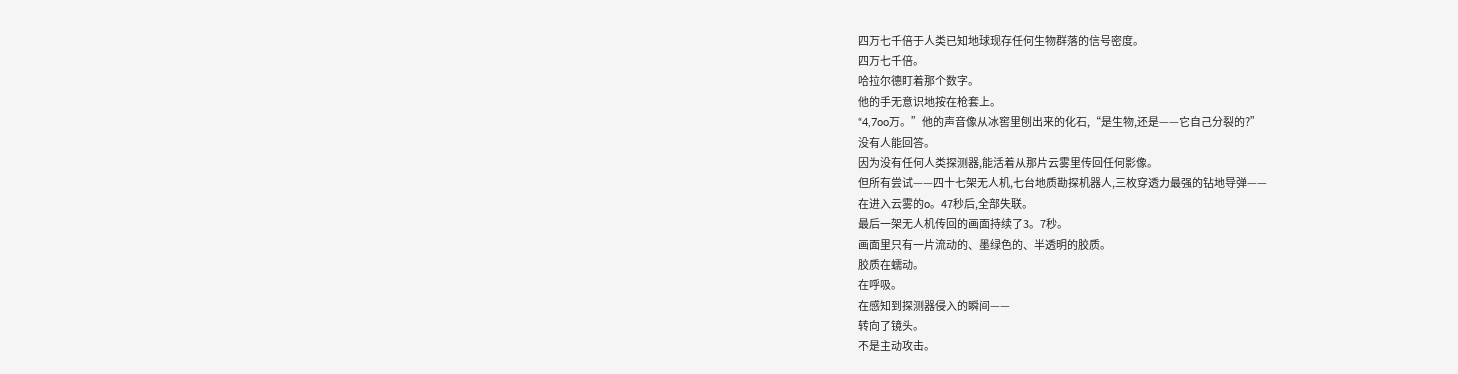四万七千倍于人类已知地球现存任何生物群落的信号密度。
四万七千倍。
哈拉尔德盯着那个数字。
他的手无意识地按在枪套上。
“4,7oo万。”他的声音像从冰窖里刨出来的化石,“是生物,还是——它自己分裂的?”
没有人能回答。
因为没有任何人类探测器,能活着从那片云雾里传回任何影像。
但所有尝试——四十七架无人机,七台地质勘探机器人,三枚穿透力最强的钻地导弹——
在进入云雾的o。47秒后,全部失联。
最后一架无人机传回的画面持续了3。7秒。
画面里只有一片流动的、墨绿色的、半透明的胶质。
胶质在蠕动。
在呼吸。
在感知到探测器侵入的瞬间——
转向了镜头。
不是主动攻击。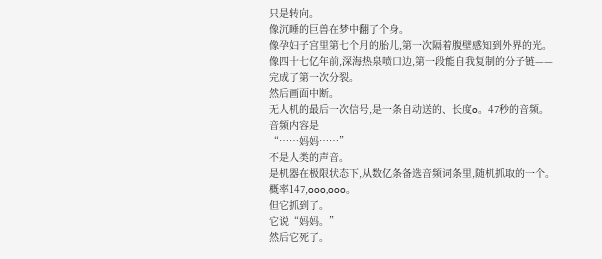只是转向。
像沉睡的巨兽在梦中翻了个身。
像孕妇子宫里第七个月的胎儿,第一次隔着腹壁感知到外界的光。
像四十七亿年前,深海热泉喷口边,第一段能自我复制的分子链——
完成了第一次分裂。
然后画面中断。
无人机的最后一次信号,是一条自动送的、长度o。47秒的音频。
音频内容是
“……妈妈……”
不是人类的声音。
是机器在极限状态下,从数亿条备选音频词条里,随机抓取的一个。
概率147,ooo,ooo。
但它抓到了。
它说“妈妈。”
然后它死了。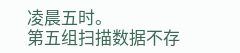凌晨五时。
第五组扫描数据不存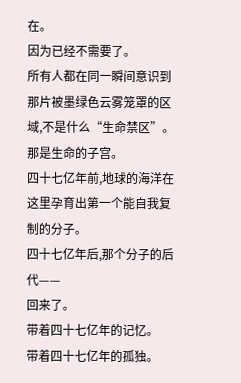在。
因为已经不需要了。
所有人都在同一瞬间意识到
那片被墨绿色云雾笼罩的区域,不是什么“生命禁区”。
那是生命的子宫。
四十七亿年前,地球的海洋在这里孕育出第一个能自我复制的分子。
四十七亿年后,那个分子的后代——
回来了。
带着四十七亿年的记忆。
带着四十七亿年的孤独。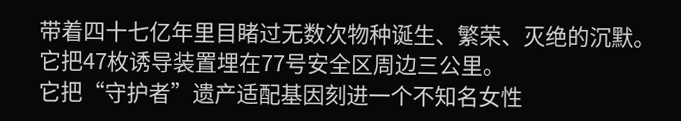带着四十七亿年里目睹过无数次物种诞生、繁荣、灭绝的沉默。
它把47枚诱导装置埋在77号安全区周边三公里。
它把“守护者”遗产适配基因刻进一个不知名女性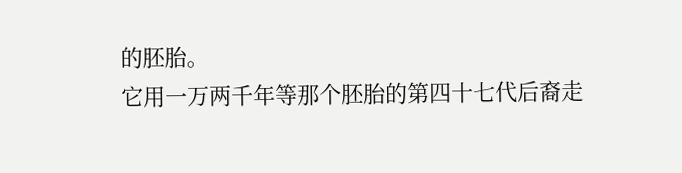的胚胎。
它用一万两千年等那个胚胎的第四十七代后裔走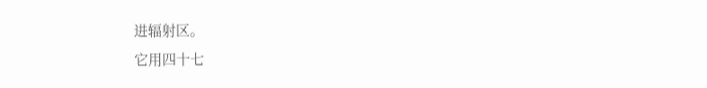进辐射区。
它用四十七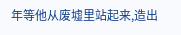年等他从废墟里站起来,造出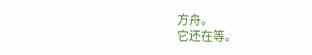方舟。
它还在等。